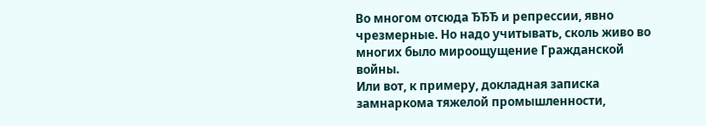Во многом отсюда ЂЂЂ и репрессии, явно чрезмерные. Но надо учитывать, сколь живо во многих было мироощущение Гражданской войны.
Или вот, к примеру, докладная записка замнаркома тяжелой промышленности,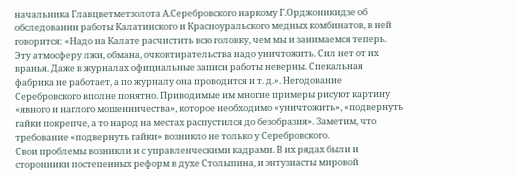начальника Главцветметзолота А.Серебровского наркому Г.Орджоникидзе об обследовании работы Калатинского и Красноуральского медных комбинатов, в ней говорится: «Надо на Калате расчистить всю головку, чем мы и занимаемся теперь. Эту атмосферу лжи, обмана, очковтирательства надо уничтожить. Сил нет от их вранья. Даже в журналах официальные записи работы неверны. Спекальная фабрика не работает, а по журналу она проводится и т. д.». Негодование Серебровского вполне понятно. Приводимые им многие примеры рисуют картину «явного и наглого мошенничества», которое необходимо «уничтожить», «подвернуть гайки покрепче, а то народ на местах распустился до безобразия». Заметим, что требование «подвернуть гайки» возникло не только у Серебровского.
Свои проблемы возникли и с управленческими кадрами. В их рядах были и сторонники постепенных реформ в духе Столыпина, и энтузиасты мировой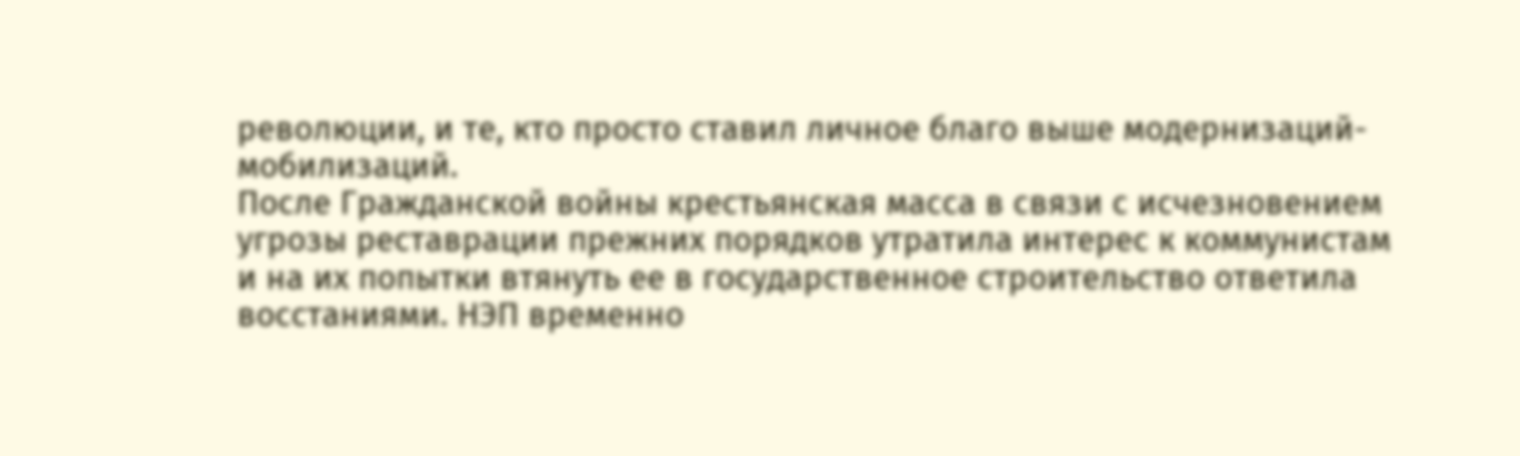революции, и те, кто просто ставил личное благо выше модернизаций-мобилизаций.
После Гражданской войны крестьянская масса в связи с исчезновением угрозы реставрации прежних порядков утратила интерес к коммунистам и на их попытки втянуть ее в государственное строительство ответила восстаниями. НЭП временно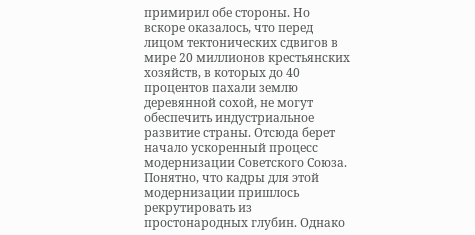примирил обе стороны. Но вскоре оказалось, что перед лицом тектонических сдвигов в мире 20 миллионов крестьянских хозяйств, в которых до 40 процентов пахали землю деревянной сохой, не могут обеспечить индустриальное развитие страны. Отсюда берет начало ускоренный процесс модернизации Советского Союза. Понятно, что кадры для этой модернизации пришлось рекрутировать из простонародных глубин. Однако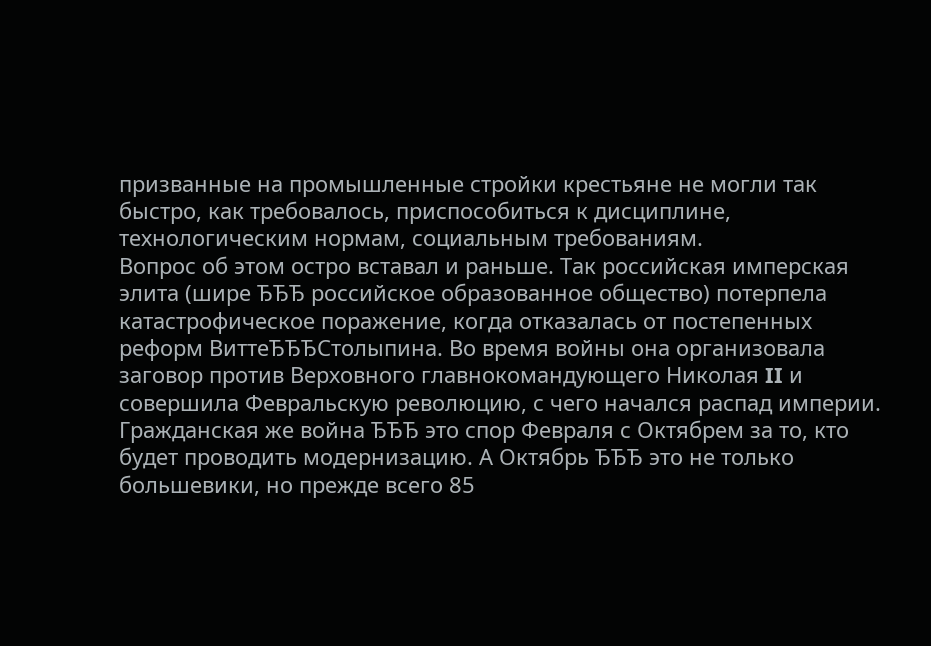призванные на промышленные стройки крестьяне не могли так быстро, как требовалось, приспособиться к дисциплине, технологическим нормам, социальным требованиям.
Вопрос об этом остро вставал и раньше. Так российская имперская элита (шире ЂЂЂ российское образованное общество) потерпела катастрофическое поражение, когда отказалась от постепенных реформ ВиттеЂЂЂСтолыпина. Во время войны она организовала заговор против Верховного главнокомандующего Николая II и совершила Февральскую революцию, с чего начался распад империи. Гражданская же война ЂЂЂ это спор Февраля с Октябрем за то, кто будет проводить модернизацию. А Октябрь ЂЂЂ это не только большевики, но прежде всего 85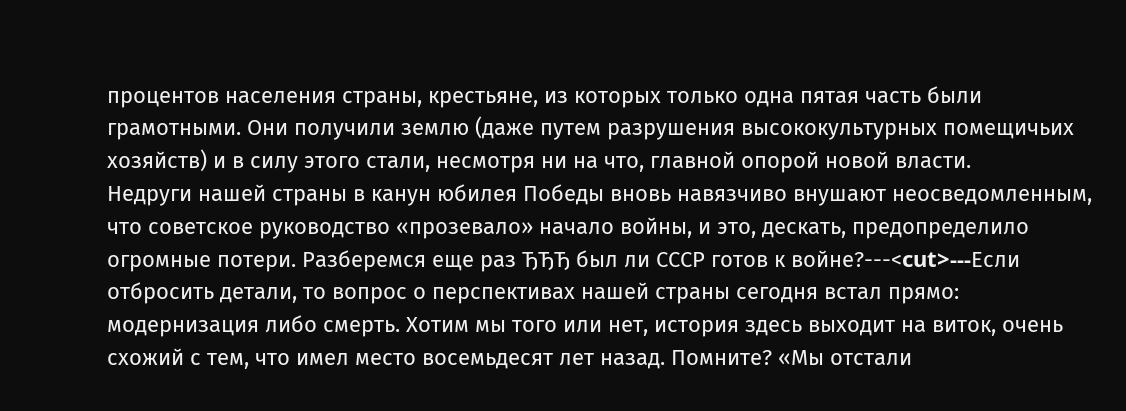процентов населения страны, крестьяне, из которых только одна пятая часть были грамотными. Они получили землю (даже путем разрушения высококультурных помещичьих хозяйств) и в силу этого стали, несмотря ни на что, главной опорой новой власти.
Недруги нашей страны в канун юбилея Победы вновь навязчиво внушают неосведомленным, что советское руководство «прозевало» начало войны, и это, дескать, предопределило огромные потери. Разберемся еще раз ЂЂЂ был ли СССР готов к войне?---<cut>---Если отбросить детали, то вопрос о перспективах нашей страны сегодня встал прямо: модернизация либо смерть. Хотим мы того или нет, история здесь выходит на виток, очень схожий с тем, что имел место восемьдесят лет назад. Помните? «Мы отстали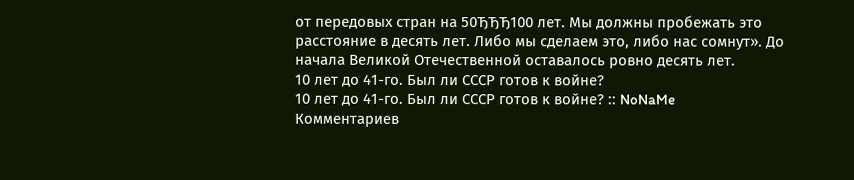от передовых стран на 50ЂЂЂ100 лет. Мы должны пробежать это расстояние в десять лет. Либо мы сделаем это, либо нас сомнут». До начала Великой Отечественной оставалось ровно десять лет.
10 лет до 41-го. Был ли СССР готов к войне?
10 лет до 41-го. Был ли СССР готов к войне? :: NoNaMe
Комментариев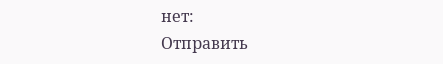нет:
Отправить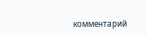комментарий